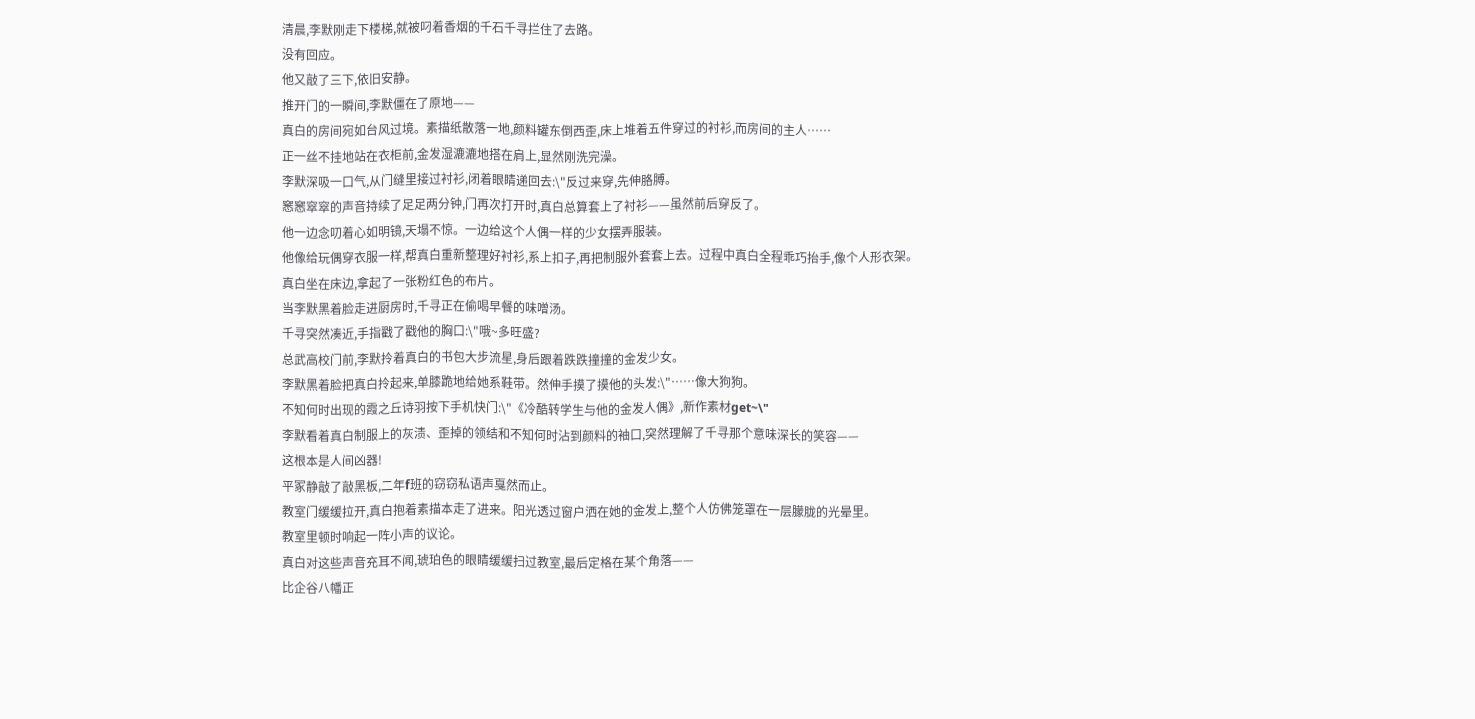清晨,李默刚走下楼梯,就被叼着香烟的千石千寻拦住了去路。
没有回应。
他又敲了三下,依旧安静。
推开门的一瞬间,李默僵在了原地——
真白的房间宛如台风过境。素描纸散落一地,颜料罐东倒西歪,床上堆着五件穿过的衬衫,而房间的主人……
正一丝不挂地站在衣柜前,金发湿漉漉地搭在肩上,显然刚洗完澡。
李默深吸一口气,从门缝里接过衬衫,闭着眼睛递回去:\"反过来穿,先伸胳膊。
窸窸窣窣的声音持续了足足两分钟,门再次打开时,真白总算套上了衬衫——虽然前后穿反了。
他一边念叨着心如明镜,天塌不惊。一边给这个人偶一样的少女摆弄服装。
他像给玩偶穿衣服一样,帮真白重新整理好衬衫,系上扣子,再把制服外套套上去。过程中真白全程乖巧抬手,像个人形衣架。
真白坐在床边,拿起了一张粉红色的布片。
当李默黑着脸走进厨房时,千寻正在偷喝早餐的味噌汤。
千寻突然凑近,手指戳了戳他的胸口:\"哦~多旺盛?
总武高校门前,李默拎着真白的书包大步流星,身后跟着跌跌撞撞的金发少女。
李默黑着脸把真白拎起来,单膝跪地给她系鞋带。然伸手摸了摸他的头发:\"……像大狗狗。
不知何时出现的霞之丘诗羽按下手机快门:\"《冷酷转学生与他的金发人偶》,新作素材get~\"
李默看着真白制服上的灰渍、歪掉的领结和不知何时沾到颜料的袖口,突然理解了千寻那个意味深长的笑容——
这根本是人间凶器!
平冢静敲了敲黑板,二年f班的窃窃私语声戛然而止。
教室门缓缓拉开,真白抱着素描本走了进来。阳光透过窗户洒在她的金发上,整个人仿佛笼罩在一层朦胧的光晕里。
教室里顿时响起一阵小声的议论。
真白对这些声音充耳不闻,琥珀色的眼睛缓缓扫过教室,最后定格在某个角落——
比企谷八幡正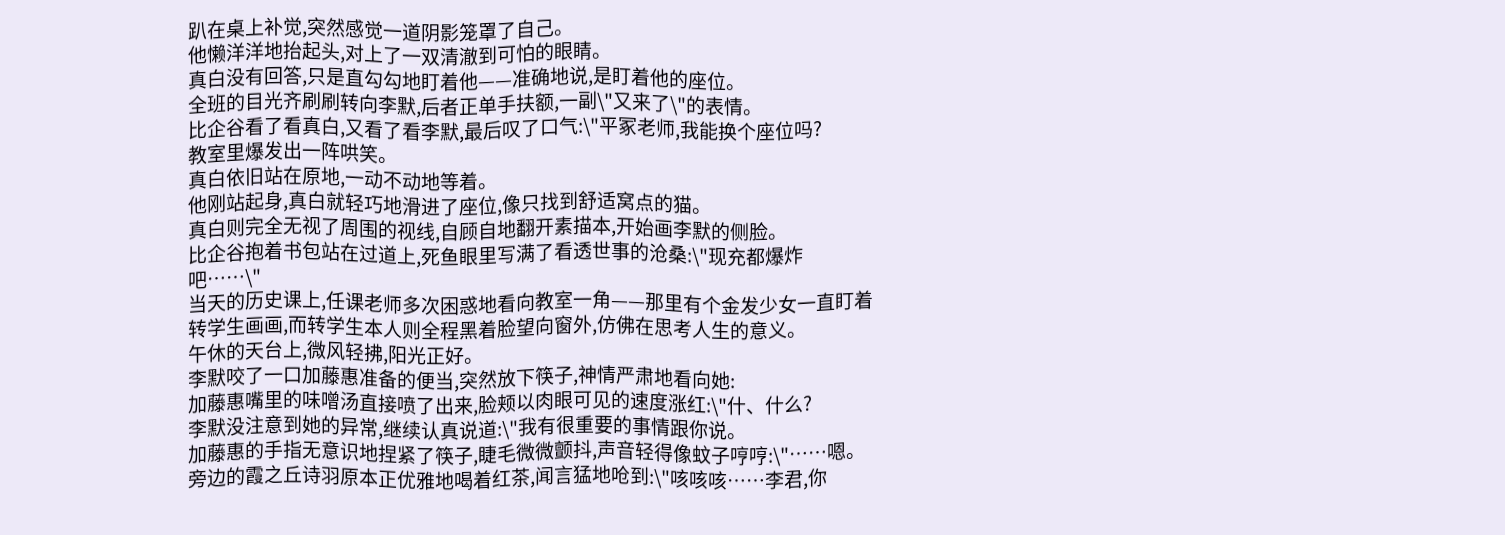趴在桌上补觉,突然感觉一道阴影笼罩了自己。
他懒洋洋地抬起头,对上了一双清澈到可怕的眼睛。
真白没有回答,只是直勾勾地盯着他——准确地说,是盯着他的座位。
全班的目光齐刷刷转向李默,后者正单手扶额,一副\"又来了\"的表情。
比企谷看了看真白,又看了看李默,最后叹了口气:\"平冢老师,我能换个座位吗?
教室里爆发出一阵哄笑。
真白依旧站在原地,一动不动地等着。
他刚站起身,真白就轻巧地滑进了座位,像只找到舒适窝点的猫。
真白则完全无视了周围的视线,自顾自地翻开素描本,开始画李默的侧脸。
比企谷抱着书包站在过道上,死鱼眼里写满了看透世事的沧桑:\"现充都爆炸吧……\"
当天的历史课上,任课老师多次困惑地看向教室一角——那里有个金发少女一直盯着转学生画画,而转学生本人则全程黑着脸望向窗外,仿佛在思考人生的意义。
午休的天台上,微风轻拂,阳光正好。
李默咬了一口加藤惠准备的便当,突然放下筷子,神情严肃地看向她:
加藤惠嘴里的味噌汤直接喷了出来,脸颊以肉眼可见的速度涨红:\"什、什么?
李默没注意到她的异常,继续认真说道:\"我有很重要的事情跟你说。
加藤惠的手指无意识地捏紧了筷子,睫毛微微颤抖,声音轻得像蚊子哼哼:\"……嗯。
旁边的霞之丘诗羽原本正优雅地喝着红茶,闻言猛地呛到:\"咳咳咳……李君,你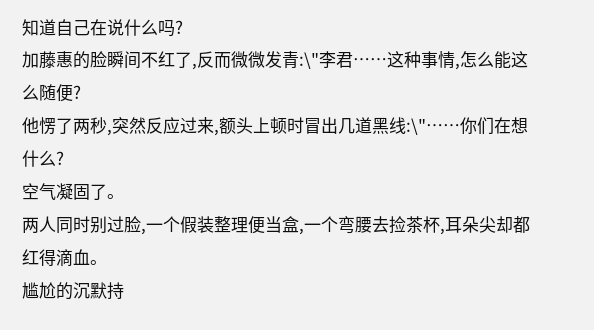知道自己在说什么吗?
加藤惠的脸瞬间不红了,反而微微发青:\"李君……这种事情,怎么能这么随便?
他愣了两秒,突然反应过来,额头上顿时冒出几道黑线:\"……你们在想什么?
空气凝固了。
两人同时别过脸,一个假装整理便当盒,一个弯腰去捡茶杯,耳朵尖却都红得滴血。
尴尬的沉默持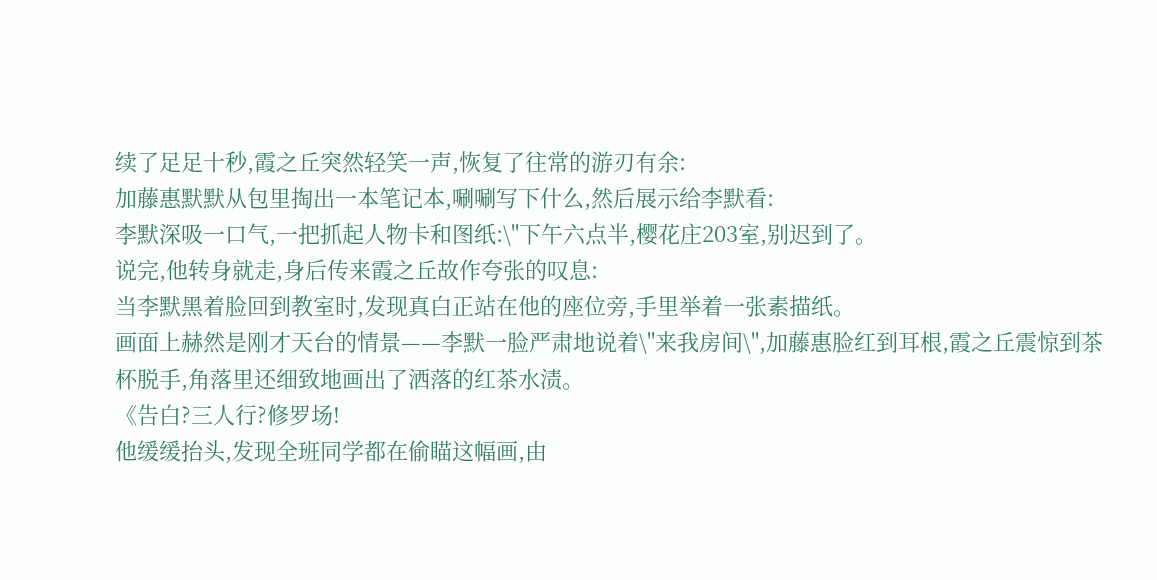续了足足十秒,霞之丘突然轻笑一声,恢复了往常的游刃有余:
加藤惠默默从包里掏出一本笔记本,唰唰写下什么,然后展示给李默看:
李默深吸一口气,一把抓起人物卡和图纸:\"下午六点半,樱花庄203室,别迟到了。
说完,他转身就走,身后传来霞之丘故作夸张的叹息:
当李默黑着脸回到教室时,发现真白正站在他的座位旁,手里举着一张素描纸。
画面上赫然是刚才天台的情景——李默一脸严肃地说着\"来我房间\",加藤惠脸红到耳根,霞之丘震惊到茶杯脱手,角落里还细致地画出了洒落的红茶水渍。
《告白?三人行?修罗场!
他缓缓抬头,发现全班同学都在偷瞄这幅画,由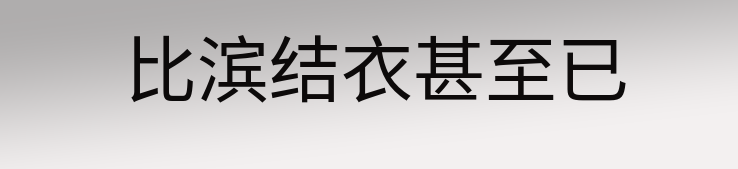比滨结衣甚至已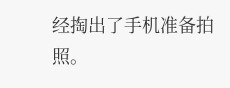经掏出了手机准备拍照。